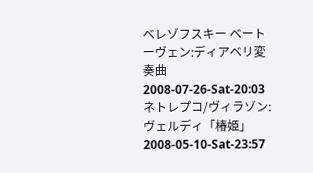ベレゾフスキー ベートーヴェン:ディアベリ変奏曲
2008-07-26-Sat-20:03
ネトレプコ/ヴィラゾン:ヴェルディ「椿姫」
2008-05-10-Sat-23:57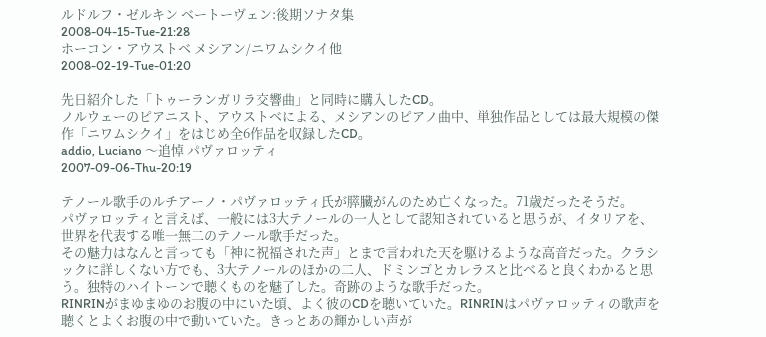ルドルフ・ゼルキン ベートーヴェン:後期ソナタ集
2008-04-15-Tue-21:28
ホーコン・アウストベ メシアン/ニワムシクイ他
2008-02-19-Tue-01:20

先日紹介した「トゥーランガリラ交響曲」と同時に購入したCD。
ノルウェーのピアニスト、アウストベによる、メシアンのピアノ曲中、単独作品としては最大規模の傑作「ニワムシクイ」をはじめ全6作品を収録したCD。
addio, Luciano 〜追悼 パヴァロッティ
2007-09-06-Thu-20:19

テノール歌手のルチアーノ・パヴァロッティ氏が膵臓がんのため亡くなった。71歳だったそうだ。
パヴァロッティと言えば、一般には3大テノールの一人として認知されていると思うが、イタリアを、世界を代表する唯一無二のテノール歌手だった。
その魅力はなんと言っても「神に祝福された声」とまで言われた天を駆けるような高音だった。クラシックに詳しくない方でも、3大テノールのほかの二人、ドミンゴとカレラスと比べると良くわかると思う。独特のハイトーンで聴くものを魅了した。奇跡のような歌手だった。
RINRINがまゆまゆのお腹の中にいた頃、よく彼のCDを聴いていた。RINRINはパヴァロッティの歌声を聴くとよくお腹の中で動いていた。きっとあの輝かしい声が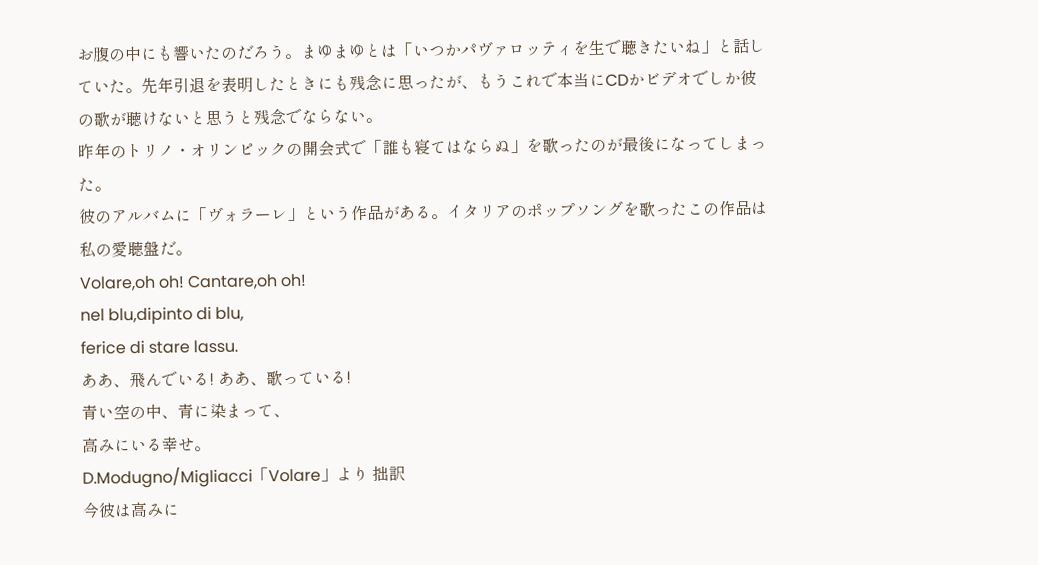お腹の中にも響いたのだろう。まゆまゆとは「いつかパヴァロッティを生で聴きたいね」と話していた。先年引退を表明したときにも残念に思ったが、もうこれで本当にCDかビデオでしか彼の歌が聴けないと思うと残念でならない。
昨年のトリノ・オリンピックの開会式で「誰も寝てはならぬ」を歌ったのが最後になってしまった。
彼のアルバムに「ヴォラーレ」という作品がある。イタリアのポップソングを歌ったこの作品は私の愛聴盤だ。
Volare,oh oh! Cantare,oh oh!
nel blu,dipinto di blu,
ferice di stare lassu.
ああ、飛んでいる! ああ、歌っている!
青い空の中、青に染まって、
高みにいる幸せ。
D.Modugno/Migliacci「Volare」より 拙訳
今彼は高みに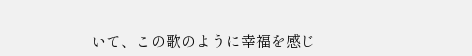いて、この歌のように幸福を感じ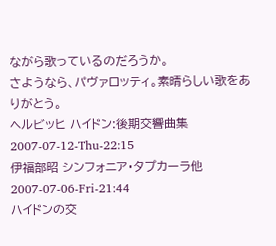ながら歌っているのだろうか。
さようなら、パヴァロッティ。素晴らしい歌をありがとう。
ヘルビッヒ ハイドン:後期交響曲集
2007-07-12-Thu-22:15
伊福部昭 シンフォニア・タプカーラ他
2007-07-06-Fri-21:44
ハイドンの交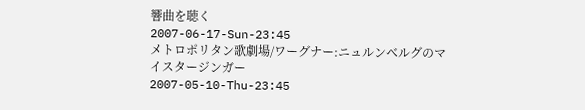響曲を聴く
2007-06-17-Sun-23:45
メトロポリタン歌劇場/ワーグナー:ニュルンベルグのマイスタージンガー
2007-05-10-Thu-23:45